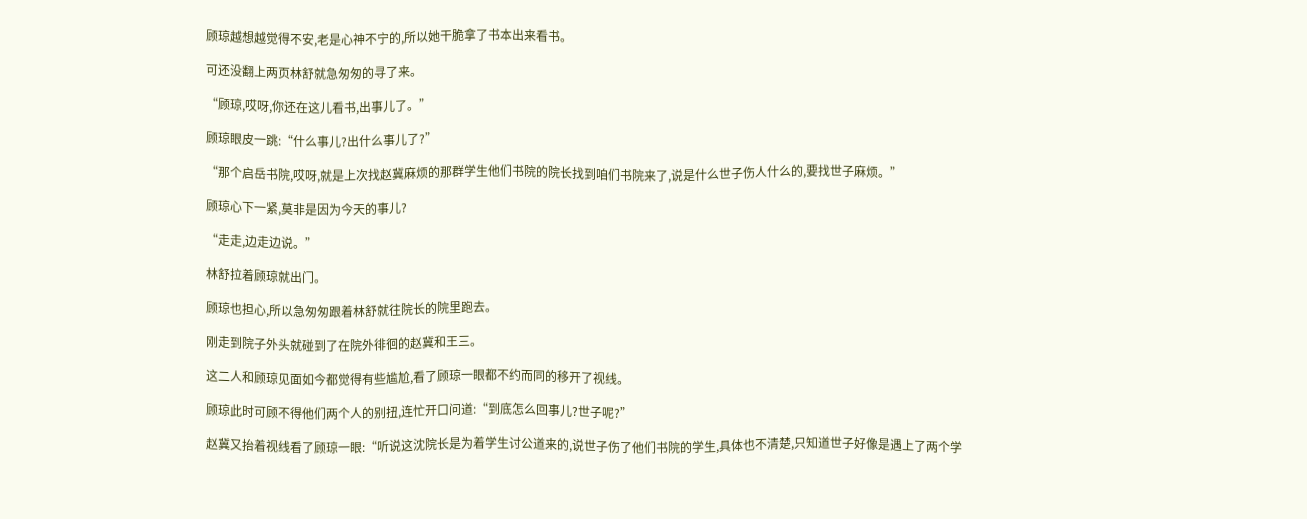顾琼越想越觉得不安,老是心神不宁的,所以她干脆拿了书本出来看书。

可还没翻上两页林舒就急匆匆的寻了来。

“顾琼,哎呀,你还在这儿看书,出事儿了。”

顾琼眼皮一跳:“什么事儿?出什么事儿了?”

“那个启岳书院,哎呀,就是上次找赵冀麻烦的那群学生他们书院的院长找到咱们书院来了,说是什么世子伤人什么的,要找世子麻烦。”

顾琼心下一紧,莫非是因为今天的事儿?

“走走,边走边说。”

林舒拉着顾琼就出门。

顾琼也担心,所以急匆匆跟着林舒就往院长的院里跑去。

刚走到院子外头就碰到了在院外徘徊的赵冀和王三。

这二人和顾琼见面如今都觉得有些尴尬,看了顾琼一眼都不约而同的移开了视线。

顾琼此时可顾不得他们两个人的别扭,连忙开口问道:“到底怎么回事儿?世子呢?”

赵冀又抬着视线看了顾琼一眼:“听说这沈院长是为着学生讨公道来的,说世子伤了他们书院的学生,具体也不清楚,只知道世子好像是遇上了两个学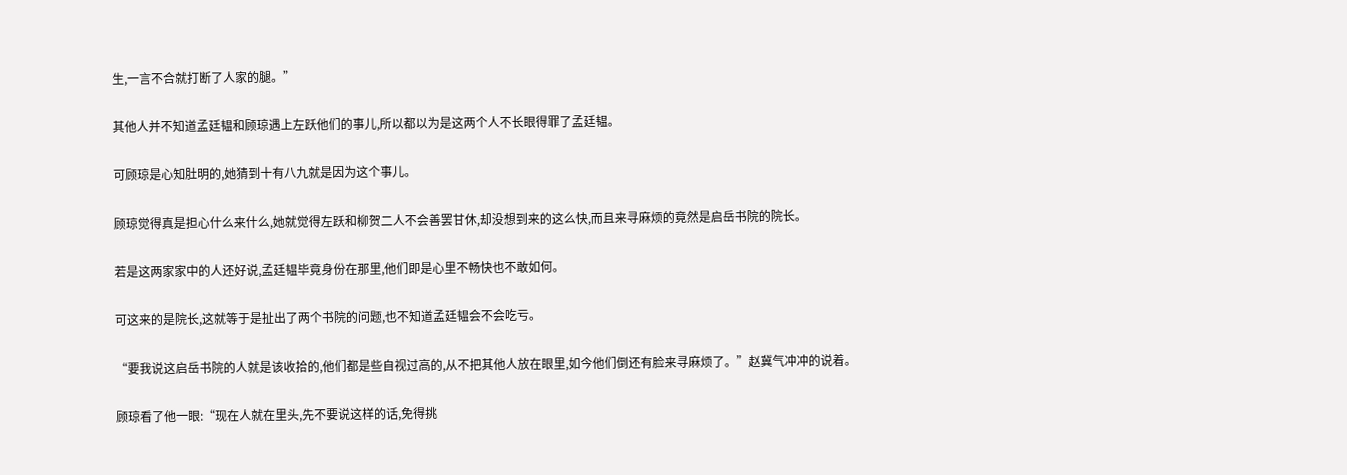生,一言不合就打断了人家的腿。”

其他人并不知道孟廷韫和顾琼遇上左跃他们的事儿,所以都以为是这两个人不长眼得罪了孟廷韫。

可顾琼是心知肚明的,她猜到十有八九就是因为这个事儿。

顾琼觉得真是担心什么来什么,她就觉得左跃和柳贺二人不会善罢甘休,却没想到来的这么快,而且来寻麻烦的竟然是启岳书院的院长。

若是这两家家中的人还好说,孟廷韫毕竟身份在那里,他们即是心里不畅快也不敢如何。

可这来的是院长,这就等于是扯出了两个书院的问题,也不知道孟廷韫会不会吃亏。

“要我说这启岳书院的人就是该收拾的,他们都是些自视过高的,从不把其他人放在眼里,如今他们倒还有脸来寻麻烦了。”赵冀气冲冲的说着。

顾琼看了他一眼:“现在人就在里头,先不要说这样的话,免得挑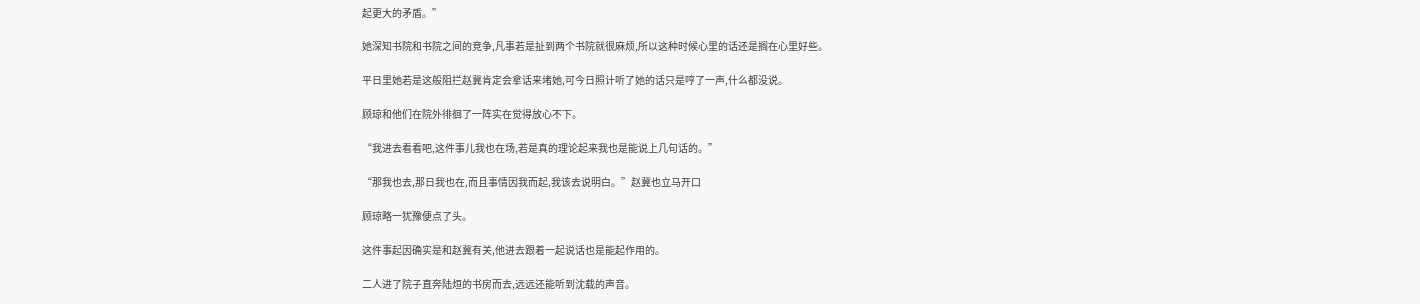起更大的矛盾。”

她深知书院和书院之间的竞争,凡事若是扯到两个书院就很麻烦,所以这种时候心里的话还是搁在心里好些。

平日里她若是这般阻拦赵冀肯定会拿话来堵她,可今日照计听了她的话只是哼了一声,什么都没说。

顾琼和他们在院外徘徊了一阵实在觉得放心不下。

“我进去看看吧,这件事儿我也在场,若是真的理论起来我也是能说上几句话的。”

“那我也去,那日我也在,而且事情因我而起,我该去说明白。”赵冀也立马开口

顾琼略一犹豫便点了头。

这件事起因确实是和赵冀有关,他进去跟着一起说话也是能起作用的。

二人进了院子直奔陆烜的书房而去,远远还能听到沈载的声音。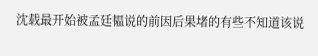沈载最开始被孟廷韫说的前因后果堵的有些不知道该说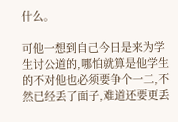什么。

可他一想到自己今日是来为学生讨公道的,哪怕就算是他学生的不对他也必须要争个一二,不然已经丢了面子,难道还要更丢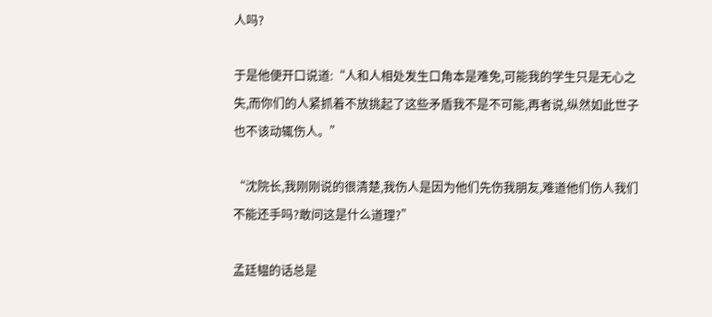人吗?

于是他便开口说道:“人和人相处发生口角本是难免,可能我的学生只是无心之失,而你们的人紧抓着不放挑起了这些矛盾我不是不可能,再者说,纵然如此世子也不该动辄伤人。”

“沈院长,我刚刚说的很清楚,我伤人是因为他们先伤我朋友,难道他们伤人我们不能还手吗?敢问这是什么道理?”

孟廷韫的话总是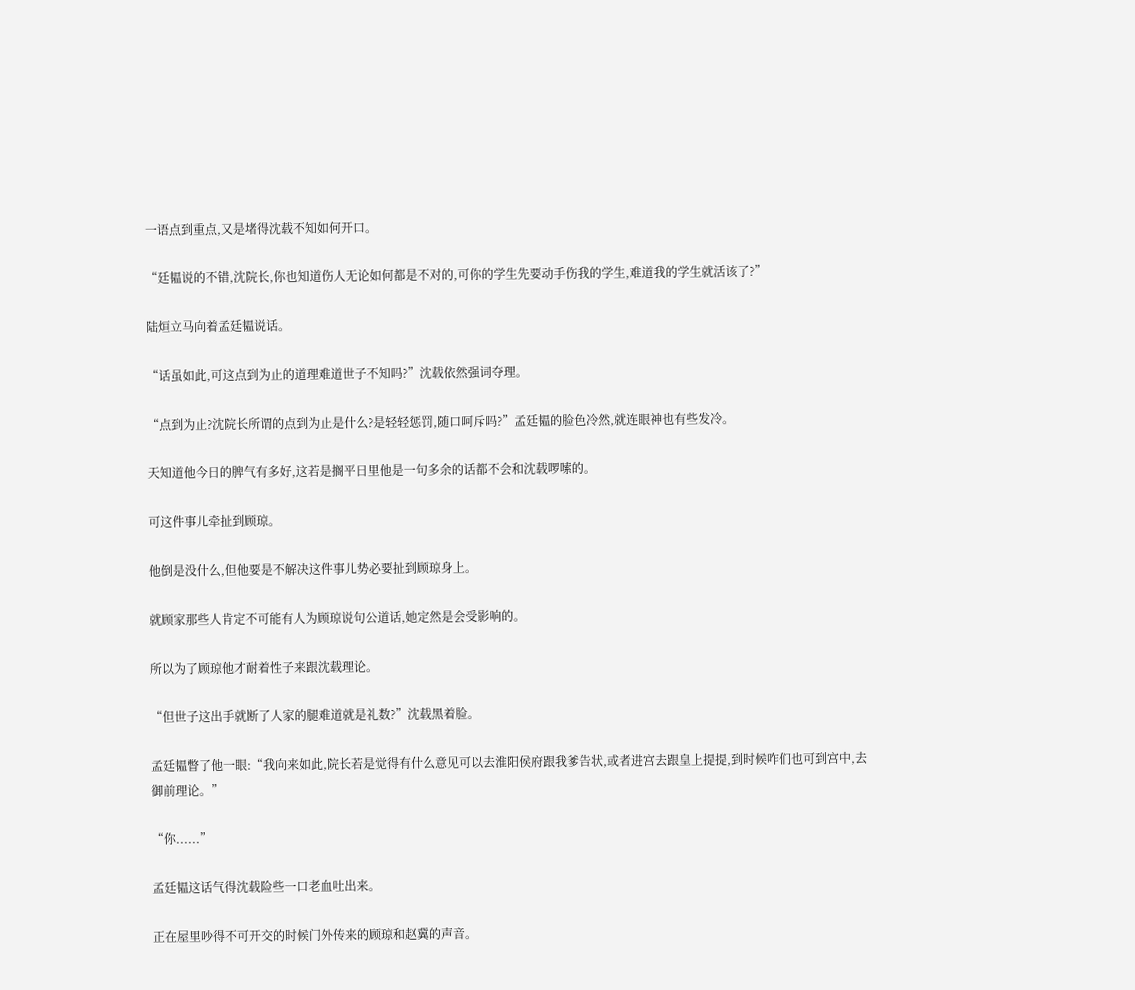一语点到重点,又是堵得沈载不知如何开口。

“廷韫说的不错,沈院长,你也知道伤人无论如何都是不对的,可你的学生先要动手伤我的学生,难道我的学生就活该了?”

陆烜立马向着孟廷韫说话。

“话虽如此,可这点到为止的道理难道世子不知吗?”沈载依然强词夺理。

“点到为止?沈院长所谓的点到为止是什么?是轻轻惩罚,随口呵斥吗?”孟廷韫的脸色冷然,就连眼神也有些发冷。

天知道他今日的脾气有多好,这若是搁平日里他是一句多余的话都不会和沈载啰嗦的。

可这件事儿牵扯到顾琼。

他倒是没什么,但他要是不解决这件事儿势必要扯到顾琼身上。

就顾家那些人肯定不可能有人为顾琼说句公道话,她定然是会受影响的。

所以为了顾琼他才耐着性子来跟沈载理论。

“但世子这出手就断了人家的腿难道就是礼数?”沈载黑着脸。

孟廷韫瞥了他一眼:“我向来如此,院长若是觉得有什么意见可以去淮阳侯府跟我爹告状,或者进宫去跟皇上提提,到时候咋们也可到宫中,去御前理论。”

“你......”

孟廷韫这话气得沈载险些一口老血吐出来。

正在屋里吵得不可开交的时候门外传来的顾琼和赵冀的声音。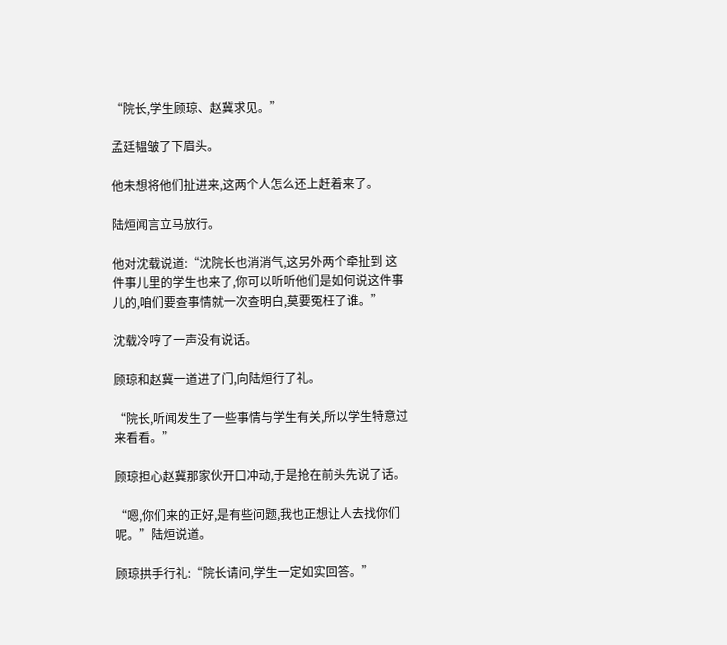“院长,学生顾琼、赵冀求见。”

孟廷韫皱了下眉头。

他未想将他们扯进来,这两个人怎么还上赶着来了。

陆烜闻言立马放行。

他对沈载说道:“沈院长也消消气,这另外两个牵扯到 这件事儿里的学生也来了,你可以听听他们是如何说这件事儿的,咱们要查事情就一次查明白,莫要冤枉了谁。”

沈载冷哼了一声没有说话。

顾琼和赵冀一道进了门,向陆烜行了礼。

“院长,听闻发生了一些事情与学生有关,所以学生特意过来看看。”

顾琼担心赵冀那家伙开口冲动,于是抢在前头先说了话。

“嗯,你们来的正好,是有些问题,我也正想让人去找你们呢。”陆烜说道。

顾琼拱手行礼:“院长请问,学生一定如实回答。”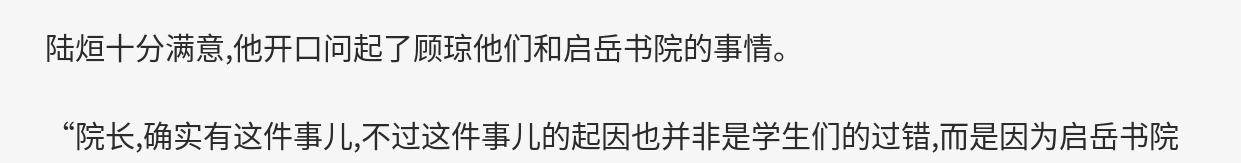陆烜十分满意,他开口问起了顾琼他们和启岳书院的事情。

“院长,确实有这件事儿,不过这件事儿的起因也并非是学生们的过错,而是因为启岳书院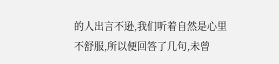的人出言不逊,我们听着自然是心里不舒服,所以便回答了几句,未曾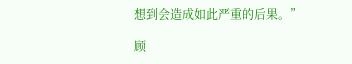想到会造成如此严重的后果。”

顾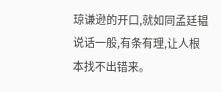琼谦逊的开口,就如同孟廷韫说话一般,有条有理,让人根本找不出错来。